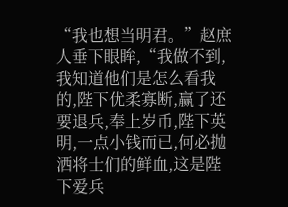“我也想当明君。”赵庶人垂下眼眸,“我做不到,我知道他们是怎么看我的,陛下优柔寡断,赢了还要退兵,奉上岁币,陛下英明,一点小钱而已,何必抛洒将士们的鲜血,这是陛下爱兵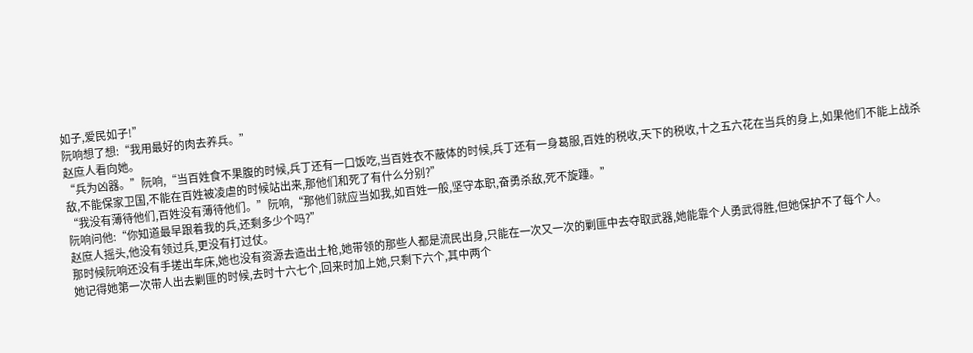如子,爱民如子!”
阮响想了想:“我用最好的肉去养兵。”
赵庶人看向她。
“兵为凶器。”阮响,“当百姓食不果腹的时候,兵丁还有一口饭吃,当百姓衣不蔽体的时候,兵丁还有一身葛服,百姓的税收,天下的税收,十之五六花在当兵的身上,如果他们不能上战杀敌,不能保家卫国,不能在百姓被凌虐的时候站出来,那他们和死了有什么分别?”
“我没有薄待他们,百姓没有薄待他们。”阮响,“那他们就应当如我,如百姓一般,坚守本职,奋勇杀敌,死不旋踵。”
阮响问他:“你知道最早跟着我的兵,还剩多少个吗?”
赵庶人摇头,他没有领过兵,更没有打过仗。
那时候阮响还没有手搓出车床,她也没有资源去造出土枪,她带领的那些人都是流民出身,只能在一次又一次的剿匪中去夺取武器,她能靠个人勇武得胜,但她保护不了每个人。
她记得她第一次带人出去剿匪的时候,去时十六七个,回来时加上她,只剩下六个,其中两个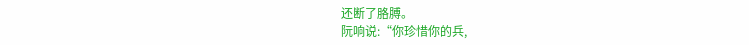还断了胳膊。
阮响说:“你珍惜你的兵,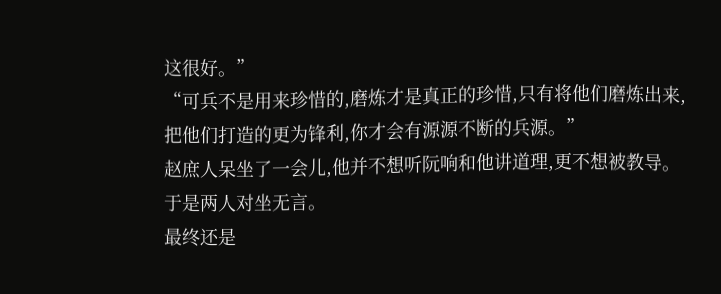这很好。”
“可兵不是用来珍惜的,磨炼才是真正的珍惜,只有将他们磨炼出来,把他们打造的更为锋利,你才会有源源不断的兵源。”
赵庶人呆坐了一会儿,他并不想听阮响和他讲道理,更不想被教导。
于是两人对坐无言。
最终还是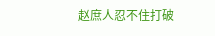赵庶人忍不住打破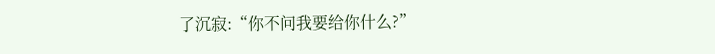了沉寂:“你不问我要给你什么?”